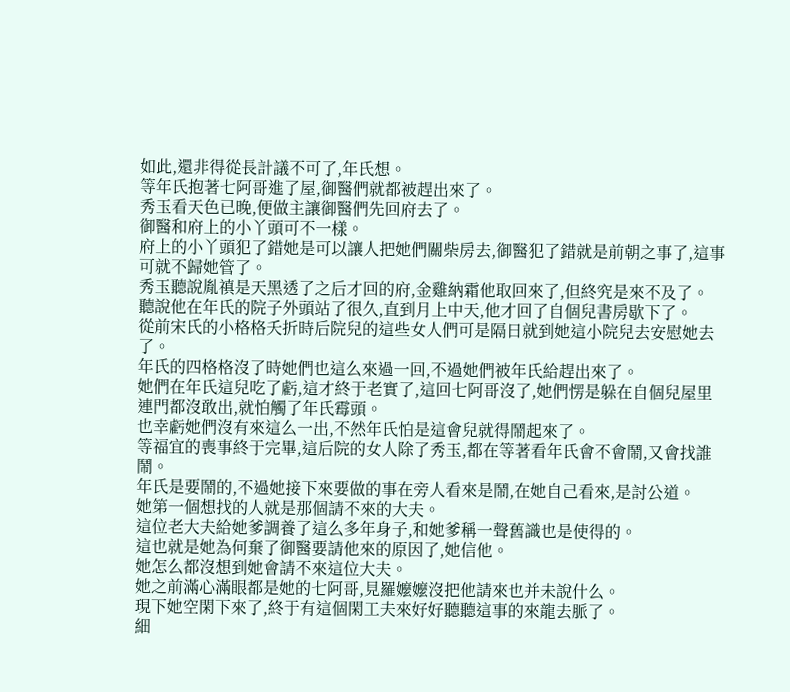如此,還非得從長計議不可了,年氏想。
等年氏抱著七阿哥進了屋,御醫們就都被趕出來了。
秀玉看天色已晚,便做主讓御醫們先回府去了。
御醫和府上的小丫頭可不一樣。
府上的小丫頭犯了錯她是可以讓人把她們關柴房去,御醫犯了錯就是前朝之事了,這事可就不歸她管了。
秀玉聽說胤禛是天黑透了之后才回的府,金雞納霜他取回來了,但終究是來不及了。
聽說他在年氏的院子外頭站了很久,直到月上中天,他才回了自個兒書房歇下了。
從前宋氏的小格格夭折時后院兒的這些女人們可是隔日就到她這小院兒去安慰她去了。
年氏的四格格沒了時她們也這么來過一回,不過她們被年氏給趕出來了。
她們在年氏這兒吃了虧,這才終于老實了,這回七阿哥沒了,她們愣是躲在自個兒屋里連門都沒敢出,就怕觸了年氏霉頭。
也幸虧她們沒有來這么一出,不然年氏怕是這會兒就得鬧起來了。
等福宜的喪事終于完畢,這后院的女人除了秀玉,都在等著看年氏會不會鬧,又會找誰鬧。
年氏是要鬧的,不過她接下來要做的事在旁人看來是鬧,在她自己看來,是討公道。
她第一個想找的人就是那個請不來的大夫。
這位老大夫給她爹調養了這么多年身子,和她爹稱一聲舊識也是使得的。
這也就是她為何棄了御醫要請他來的原因了,她信他。
她怎么都沒想到她會請不來這位大夫。
她之前滿心滿眼都是她的七阿哥,見羅嬤嬤沒把他請來也并未說什么。
現下她空閑下來了,終于有這個閑工夫來好好聽聽這事的來龍去脈了。
細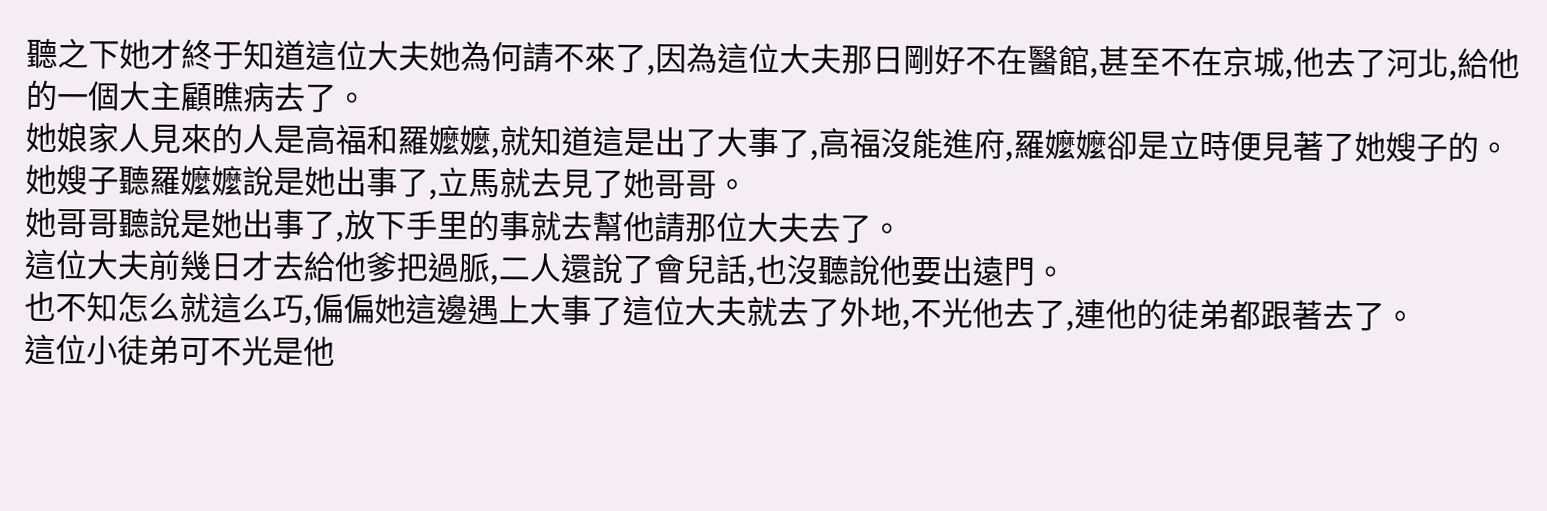聽之下她才終于知道這位大夫她為何請不來了,因為這位大夫那日剛好不在醫館,甚至不在京城,他去了河北,給他的一個大主顧瞧病去了。
她娘家人見來的人是高福和羅嬤嬤,就知道這是出了大事了,高福沒能進府,羅嬤嬤卻是立時便見著了她嫂子的。
她嫂子聽羅嬤嬤說是她出事了,立馬就去見了她哥哥。
她哥哥聽說是她出事了,放下手里的事就去幫他請那位大夫去了。
這位大夫前幾日才去給他爹把過脈,二人還說了會兒話,也沒聽說他要出遠門。
也不知怎么就這么巧,偏偏她這邊遇上大事了這位大夫就去了外地,不光他去了,連他的徒弟都跟著去了。
這位小徒弟可不光是他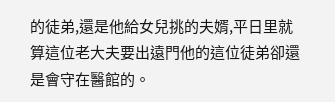的徒弟,還是他給女兒挑的夫婿,平日里就算這位老大夫要出遠門他的這位徒弟卻還是會守在醫館的。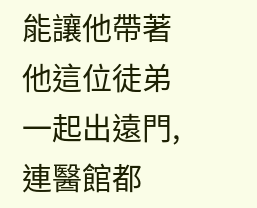能讓他帶著他這位徒弟一起出遠門,連醫館都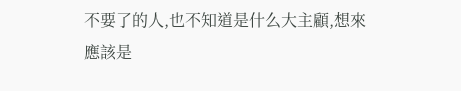不要了的人,也不知道是什么大主顧,想來應該是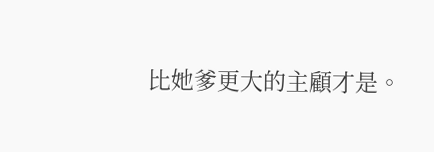比她爹更大的主顧才是。